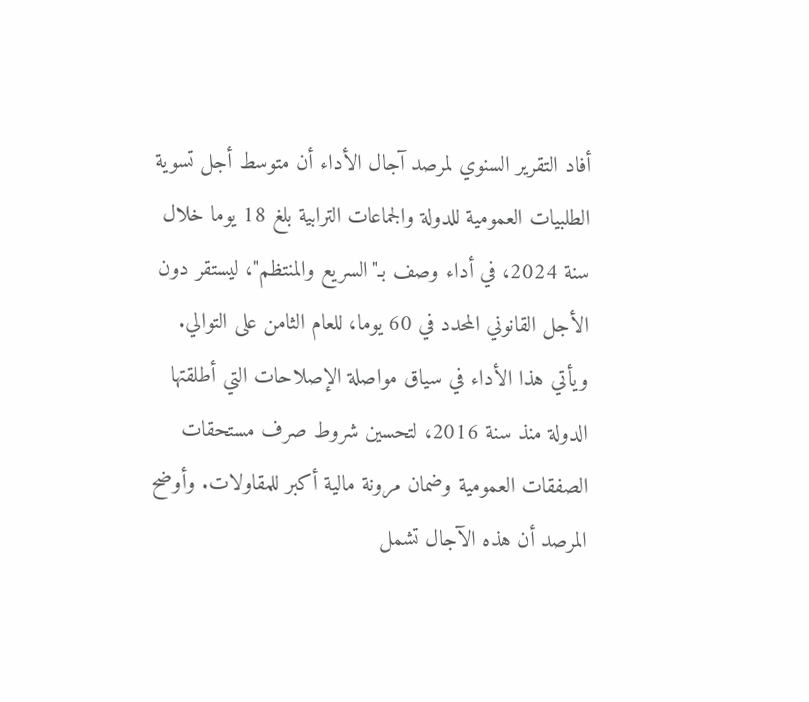أفاد التقرير السنوي لمرصد آجال الأداء أن متوسط أجل تسوية الطلبيات العمومية للدولة والجماعات الترابية بلغ 18 يوما خلال سنة 2024، في أداء وصف بـ"السريع والمنتظم"، ليستقر دون الأجل القانوني المحدد في 60 يوما، للعام الثامن على التوالي.
ويأتي هذا الأداء في سياق مواصلة الإصلاحات التي أطلقتها الدولة منذ سنة 2016، لتحسين شروط صرف مستحقات الصفقات العمومية وضمان مرونة مالية أكبر للمقاولات. وأوضح المرصد أن هذه الآجال تشمل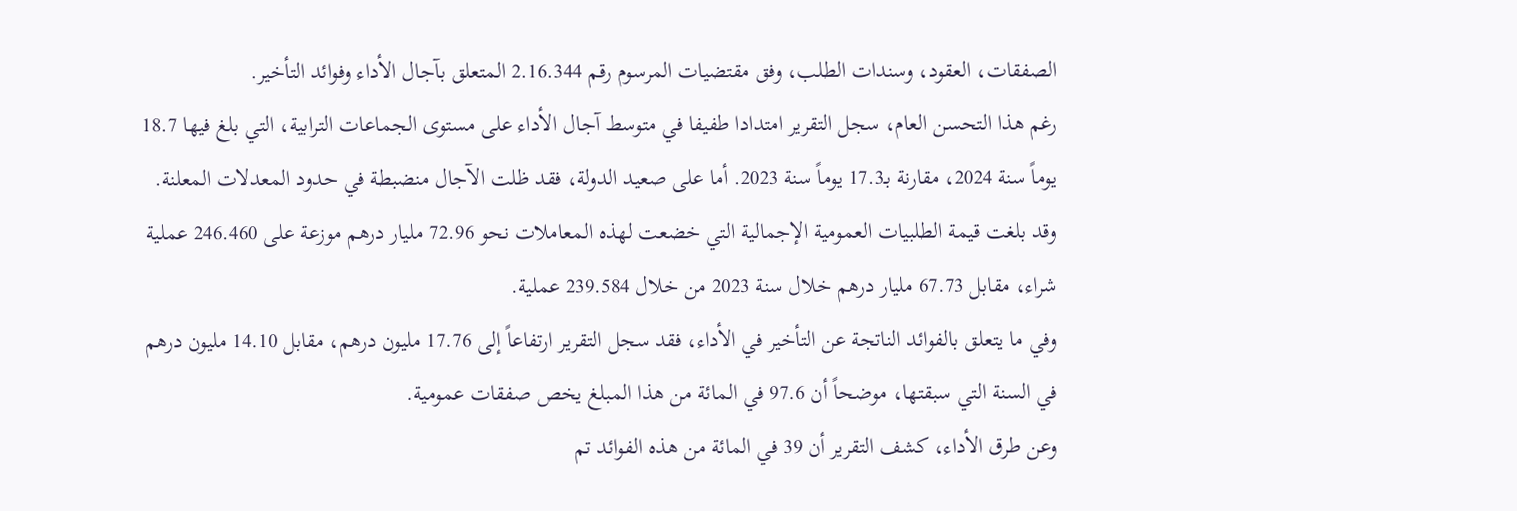الصفقات، العقود، وسندات الطلب، وفق مقتضيات المرسوم رقم 2.16.344 المتعلق بآجال الأداء وفوائد التأخير.
رغم هذا التحسن العام، سجل التقرير امتدادا طفيفا في متوسط آجال الأداء على مستوى الجماعات الترابية، التي بلغ فيها 18.7 يوماً سنة 2024، مقارنة بـ17.3 يوماً سنة 2023. أما على صعيد الدولة، فقد ظلت الآجال منضبطة في حدود المعدلات المعلنة.
وقد بلغت قيمة الطلبيات العمومية الإجمالية التي خضعت لهذه المعاملات نحو 72.96 مليار درهم موزعة على 246.460 عملية شراء، مقابل 67.73 مليار درهم خلال سنة 2023 من خلال 239.584 عملية.
وفي ما يتعلق بالفوائد الناتجة عن التأخير في الأداء، فقد سجل التقرير ارتفاعاً إلى 17.76 مليون درهم، مقابل 14.10 مليون درهم في السنة التي سبقتها، موضحاً أن 97.6 في المائة من هذا المبلغ يخص صفقات عمومية.
وعن طرق الأداء، كشف التقرير أن 39 في المائة من هذه الفوائد تم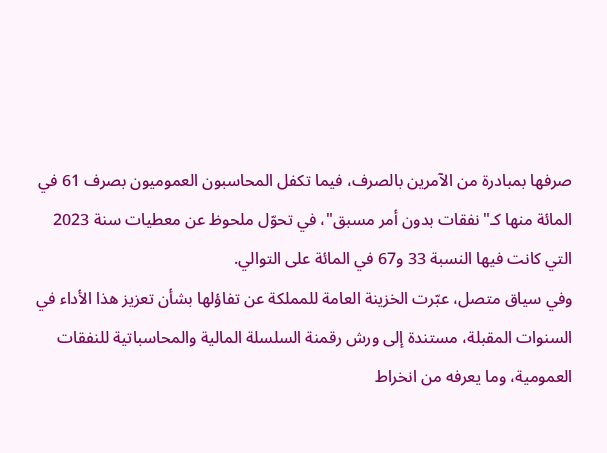صرفها بمبادرة من الآمرين بالصرف، فيما تكفل المحاسبون العموميون بصرف 61 في المائة منها كـ"نفقات بدون أمر مسبق"، في تحوّل ملحوظ عن معطيات سنة 2023 التي كانت فيها النسبة 33 و67 في المائة على التوالي.
وفي سياق متصل، عبّرت الخزينة العامة للمملكة عن تفاؤلها بشأن تعزيز هذا الأداء في السنوات المقبلة، مستندة إلى ورش رقمنة السلسلة المالية والمحاسباتية للنفقات العمومية، وما يعرفه من انخراط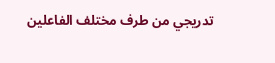تدريجي من طرف مختلف الفاعلين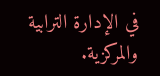في الإدارة الترابية والمركزية.